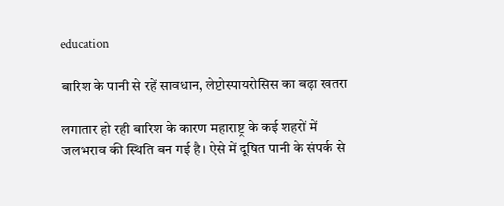education

बारिश के पानी से रहें सावधान, लेप्टोस्पायरोसिस का बढ़ा खतरा

लगातार हो रही बारिश के कारण महाराष्ट्र के कई शहरों में जलभराव की स्थिति बन गई है। ऐसे में दूषित पानी के संपर्क से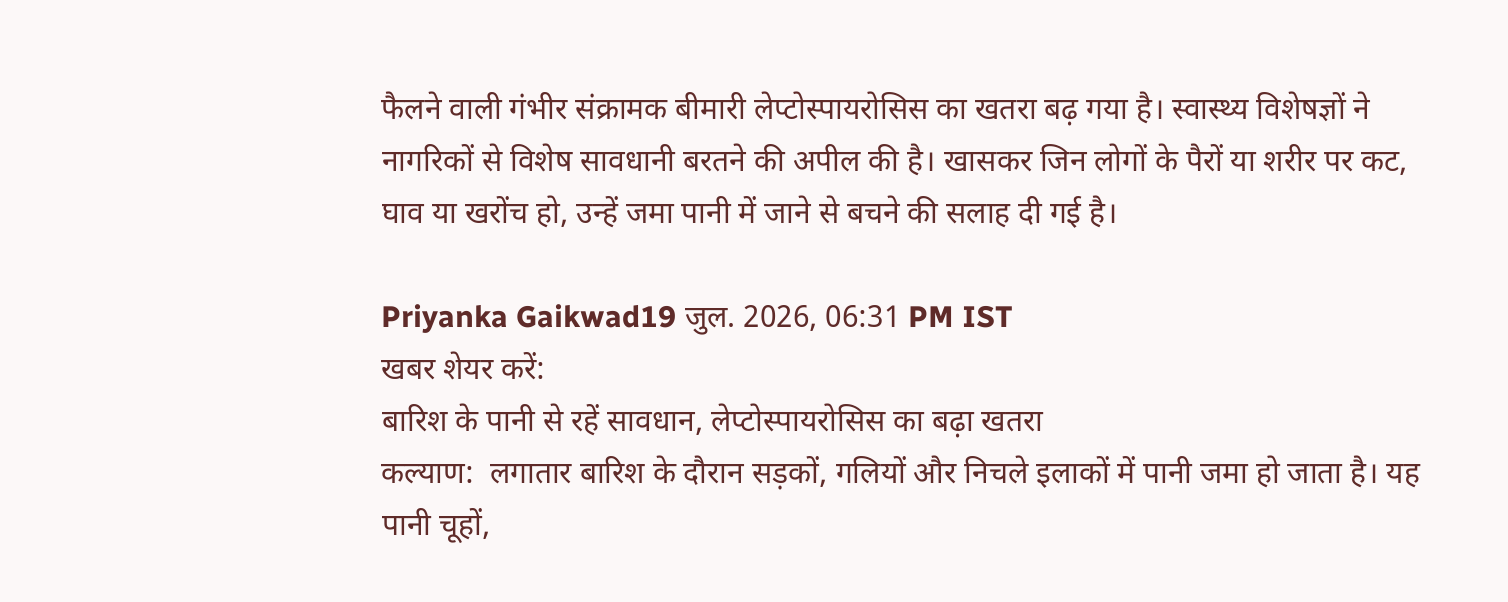फैलने वाली गंभीर संक्रामक बीमारी लेप्टोस्पायरोसिस का खतरा बढ़ गया है। स्वास्थ्य विशेषज्ञों ने नागरिकों से विशेष सावधानी बरतने की अपील की है। खासकर जिन लोगों के पैरों या शरीर पर कट, घाव या खरोंच हो, उन्हें जमा पानी में जाने से बचने की सलाह दी गई है।

Priyanka Gaikwad19 जुल. 2026, 06:31 PM IST
खबर शेयर करें:
बारिश के पानी से रहें सावधान, लेप्टोस्पायरोसिस का बढ़ा खतरा
कल्याण:  लगातार बारिश के दौरान सड़कों, गलियों और निचले इलाकों में पानी जमा हो जाता है। यह पानी चूहों,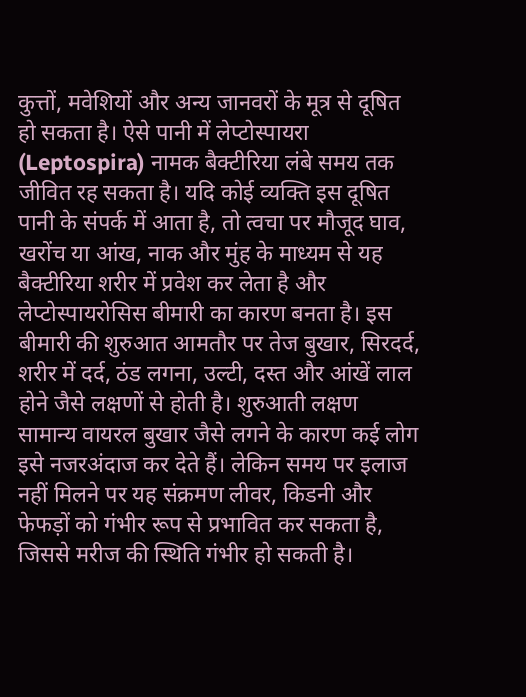कुत्तों, मवेशियों और अन्य जानवरों के मूत्र से दूषित हो सकता है। ऐसे पानी में लेप्टोस्पायरा (Leptospira) नामक बैक्टीरिया लंबे समय तक जीवित रह सकता है। यदि कोई व्यक्ति इस दूषित पानी के संपर्क में आता है, तो त्वचा पर मौजूद घाव, खरोंच या आंख, नाक और मुंह के माध्यम से यह बैक्टीरिया शरीर में प्रवेश कर लेता है और लेप्टोस्पायरोसिस बीमारी का कारण बनता है। इस बीमारी की शुरुआत आमतौर पर तेज बुखार, सिरदर्द, शरीर में दर्द, ठंड लगना, उल्टी, दस्त और आंखें लाल होने जैसे लक्षणों से होती है। शुरुआती लक्षण सामान्य वायरल बुखार जैसे लगने के कारण कई लोग इसे नजरअंदाज कर देते हैं। लेकिन समय पर इलाज नहीं मिलने पर यह संक्रमण लीवर, किडनी और फेफड़ों को गंभीर रूप से प्रभावित कर सकता है, जिससे मरीज की स्थिति गंभीर हो सकती है।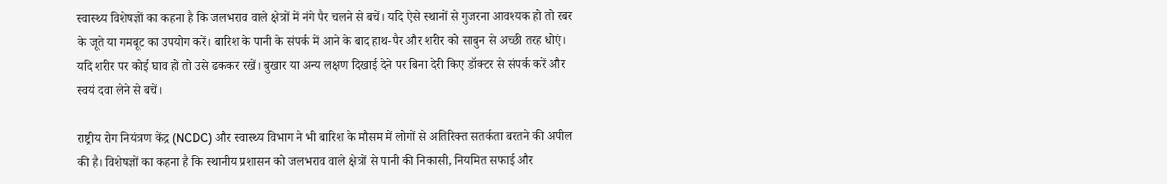स्वास्थ्य विशेषज्ञों का कहना है कि जलभराव वाले क्षेत्रों में नंगे पैर चलने से बचें। यदि ऐसे स्थानों से गुजरना आवश्यक हो तो रबर के जूते या गमबूट का उपयोग करें। बारिश के पानी के संपर्क में आने के बाद हाथ-पैर और शरीर को साबुन से अच्छी तरह धोएं। यदि शरीर पर कोई घाव हो तो उसे ढककर रखें। बुखार या अन्य लक्षण दिखाई देने पर बिना देरी किए डॉक्टर से संपर्क करें और स्वयं दवा लेने से बचें।

राष्ट्रीय रोग नियंत्रण केंद्र (NCDC) और स्वास्थ्य विभाग ने भी बारिश के मौसम में लोगों से अतिरिक्त सतर्कता बरतने की अपील की है। विशेषज्ञों का कहना है कि स्थानीय प्रशासन को जलभराव वाले क्षेत्रों से पानी की निकासी, नियमित सफाई और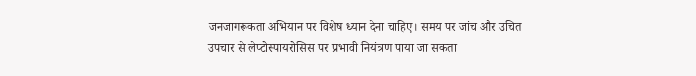जनजागरूकता अभियान पर विशेष ध्यान देना चाहिए। समय पर जांच और उचित उपचार से लेप्टोस्पायरोसिस पर प्रभावी नियंत्रण पाया जा सकता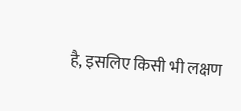है, इसलिए किसी भी लक्षण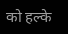को हल्के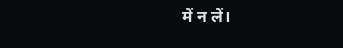में न लें।